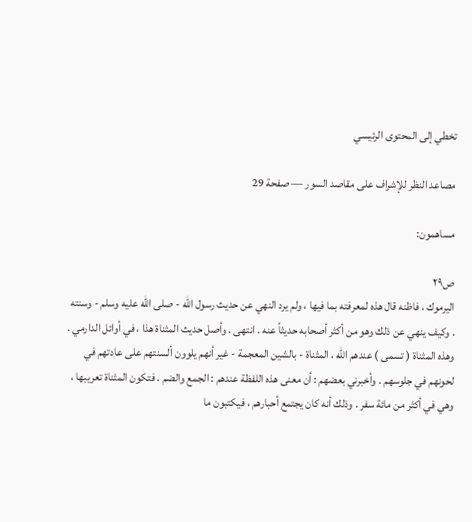تخطي إلى المحتوى الرئيسي

مصاعد النظر للإشراف على مقاصد السور — صفحة 29

مساهمون:

ص٢٩
اليرموك ، فاظنه قال هذه لمعرفته بما فيها ، ولم يرد النهي عن حديث رسول الله - صلى الله عليه وسلم - وسنته . وكيف ينهي عن ذلك وهو من أكثر أصحابه حديثاً عنه . انتهى . وأصل حديث المثناة هذا ، في أوائل الدارمي . وهذه المثناة ( تسمى ) عندهم الله ، المثناة - بالشين المعجمة - غير أنهم يلوون ألسنتهم على عادتهم في لحونهم في جلوسهم . وأخبرني بعضهم : أن معنى هذه اللفظة عندهم : الجمع والضم . فتكون المثناة تعريبها ، وهي في أكثر من مائة سفر . وذلك أنه كان يجتمع أحبارهم ، فيكتبون ما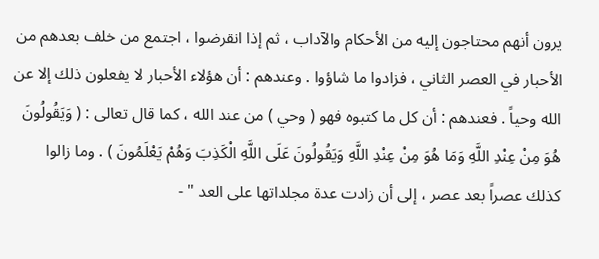يرون أنهم محتاجون إليه من الأحكام والآداب ، ثم إذا انقرضوا ، اجتمع من خلف بعدهم من الأحبار في العصر الثاني ، فزادوا ما شاؤوا . وعندهم : أن هؤلاء الأحبار لا يفعلون ذلك إلا عن الله وحياً . فعندهم : أن كل ما كتبوه فهو ( وحي ) من عند الله ، كما قال تعالى : ( وَيَقُولُونَ هُوَ مِنْ عِنْدِ اللَّهِ وَمَا هُوَ مِنْ عِنْدِ اللَّهِ وَيَقُولُونَ عَلَى اللَّهِ الْكَذِبَ وَهُمْ يَعْلَمُونَ ) . وما زالوا كذلك عصراً بعد عصر ، إلى أن زادت عدة مجلداتها على العد " -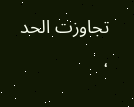تجاوزت الحد ،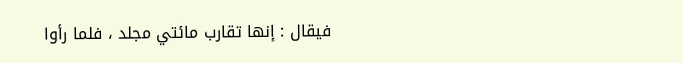فيقال : إنها تقارب مائتي مجلد ، فلما رأوا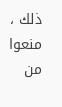ذلك ، منعوا من